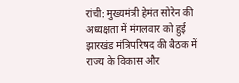रांची: मुख्यमंत्री हेमंत सोरेन की अध्यक्षता में मंगलवार को हुई झारखंड मंत्रिपरिषद की बैठक में राज्य के विकास और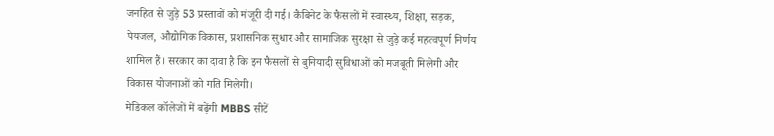जनहित से जुड़े 53 प्रस्तावों को मंजूरी दी गई। कैबिनेट के फैसलों में स्वास्थ्य, शिक्षा, सड़क, पेयजल, औद्योगिक विकास, प्रशासनिक सुधार और सामाजिक सुरक्षा से जुड़े कई महत्वपूर्ण निर्णय शामिल हैं। सरकार का दावा है कि इन फैसलों से बुनियादी सुविधाओं को मजबूती मिलेगी और विकास योजनाओं को गति मिलेगी।
मेडिकल कॉलेजों में बढ़ेंगी MBBS सीटें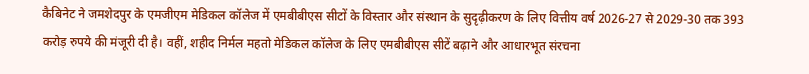कैबिनेट ने जमशेदपुर के एमजीएम मेडिकल कॉलेज में एमबीबीएस सीटों के विस्तार और संस्थान के सुदृढ़ीकरण के लिए वित्तीय वर्ष 2026-27 से 2029-30 तक 393 करोड़ रुपये की मंजूरी दी है। वहीं, शहीद निर्मल महतो मेडिकल कॉलेज के लिए एमबीबीएस सीटें बढ़ाने और आधारभूत संरचना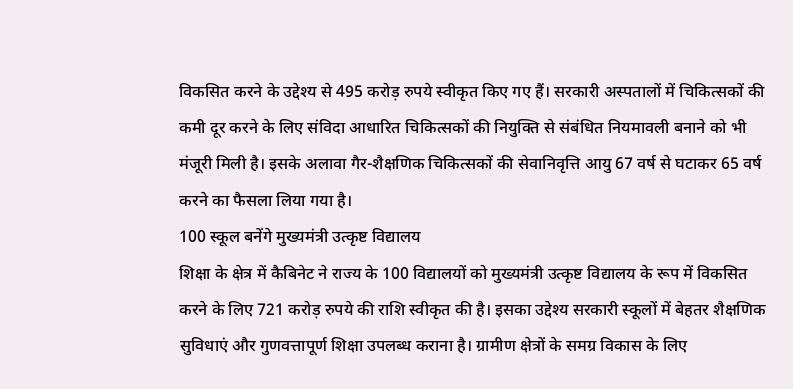विकसित करने के उद्देश्य से 495 करोड़ रुपये स्वीकृत किए गए हैं। सरकारी अस्पतालों में चिकित्सकों की कमी दूर करने के लिए संविदा आधारित चिकित्सकों की नियुक्ति से संबंधित नियमावली बनाने को भी मंजूरी मिली है। इसके अलावा गैर-शैक्षणिक चिकित्सकों की सेवानिवृत्ति आयु 67 वर्ष से घटाकर 65 वर्ष करने का फैसला लिया गया है।
100 स्कूल बनेंगे मुख्यमंत्री उत्कृष्ट विद्यालय
शिक्षा के क्षेत्र में कैबिनेट ने राज्य के 100 विद्यालयों को मुख्यमंत्री उत्कृष्ट विद्यालय के रूप में विकसित करने के लिए 721 करोड़ रुपये की राशि स्वीकृत की है। इसका उद्देश्य सरकारी स्कूलों में बेहतर शैक्षणिक सुविधाएं और गुणवत्तापूर्ण शिक्षा उपलब्ध कराना है। ग्रामीण क्षेत्रों के समग्र विकास के लिए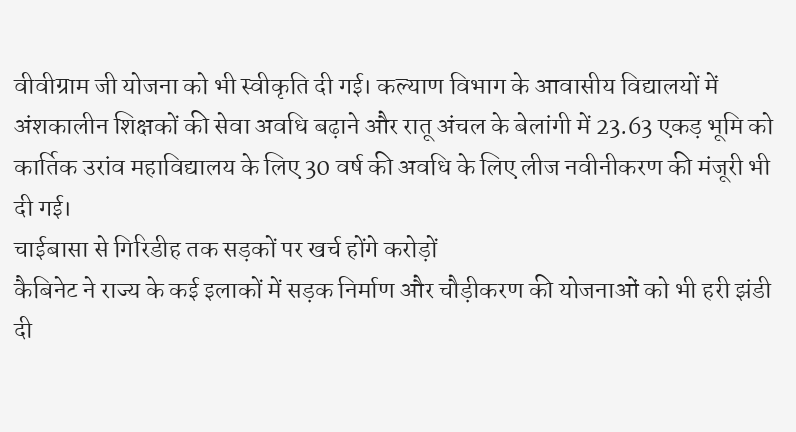वीवीग्राम जी योजना को भी स्वीकृति दी गई। कल्याण विभाग के आवासीय विद्यालयों में अंशकालीन शिक्षकों की सेवा अवधि बढ़ाने और रातू अंचल के बेलांगी में 23.63 एकड़ भूमि को कार्तिक उरांव महाविद्यालय के लिए 30 वर्ष की अवधि के लिए लीज नवीनीकरण की मंजूरी भी दी गई।
चाईबासा से गिरिडीह तक सड़कों पर खर्च होंगे करोड़ों
कैबिनेट ने राज्य के कई इलाकों में सड़क निर्माण और चौड़ीकरण की योजनाओं को भी हरी झंडी दी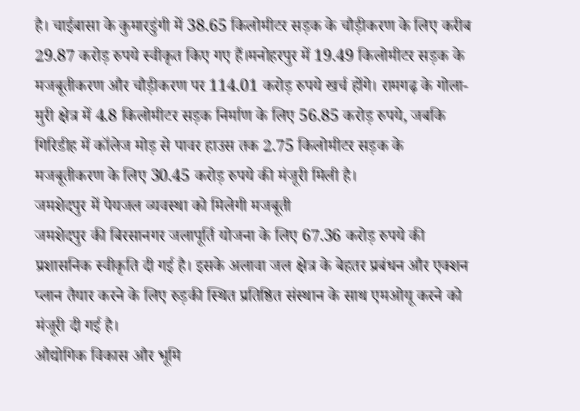है। चाईबासा के कुमारडुंगी में 38.65 किलोमीटर सड़क के चौड़ीकरण के लिए करीब 29.87 करोड़ रुपये स्वीकृत किए गए हैं।मनोहरपुर में 19.49 किलोमीटर सड़क के मजबूतीकरण और चौड़ीकरण पर 114.01 करोड़ रुपये खर्च होंगे। रामगढ़ के गोला-मुरी क्षेत्र में 4.8 किलोमीटर सड़क निर्माण के लिए 56.85 करोड़ रुपये, जबकि गिरिडीह में कॉलेज मोड़ से पावर हाउस तक 2.75 किलोमीटर सड़क के मजबूतीकरण के लिए 30.45 करोड़ रुपये की मंजूरी मिली है।
जमशेदपुर में पेयजल व्यवस्था को मिलेगी मजबूती
जमशेदपुर की बिरसानगर जलापूर्ति योजना के लिए 67.36 करोड़ रुपये की प्रशासनिक स्वीकृति दी गई है। इसके अलावा जल क्षेत्र के बेहतर प्रबंधन और एक्शन प्लान तैयार करने के लिए रुड़की स्थित प्रतिष्ठित संस्थान के साथ एमओयू करने को मंजूरी दी गई है।
औद्योगिक विकास और भूमि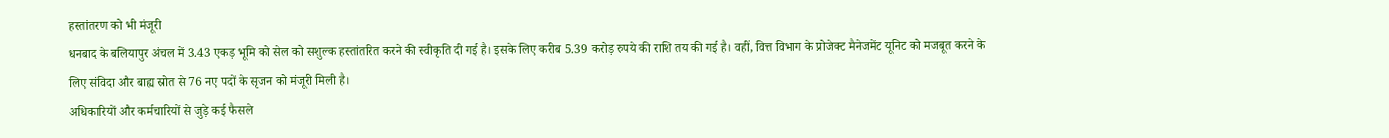हस्तांतरण को भी मंजूरी
धनबाद के बलियापुर अंचल में 3.43 एकड़ भूमि को सेल को सशुल्क हस्तांतरित करने की स्वीकृति दी गई है। इसके लिए करीब 5.39 करोड़ रुपये की राशि तय की गई है। वहीं, वित्त विभाग के प्रोजेक्ट मैनेजमेंट यूनिट को मजबूत करने के लिए संविदा और बाह्य स्रोत से 76 नए पदों के सृजन को मंजूरी मिली है।
अधिकारियों और कर्मचारियों से जुड़े कई फैसले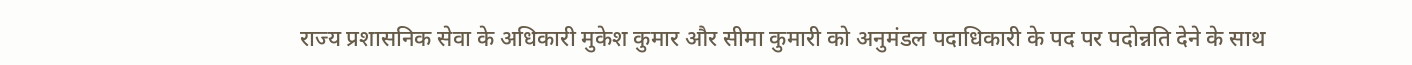राज्य प्रशासनिक सेवा के अधिकारी मुकेश कुमार और सीमा कुमारी को अनुमंडल पदाधिकारी के पद पर पदोन्नति देने के साथ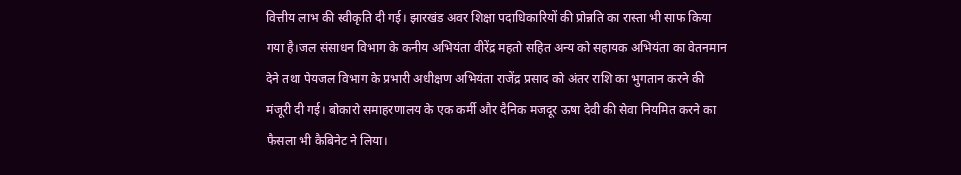वित्तीय लाभ की स्वीकृति दी गई। झारखंड अवर शिक्षा पदाधिकारियों की प्रोन्नति का रास्ता भी साफ किया गया है।जल संसाधन विभाग के कनीय अभियंता वीरेंद्र महतो सहित अन्य को सहायक अभियंता का वेतनमान देने तथा पेयजल विभाग के प्रभारी अधीक्षण अभियंता राजेंद्र प्रसाद को अंतर राशि का भुगतान करने की मंजूरी दी गई। बोकारो समाहरणालय के एक कर्मी और दैनिक मजदूर ऊषा देवी की सेवा नियमित करने का फैसला भी कैबिनेट ने लिया।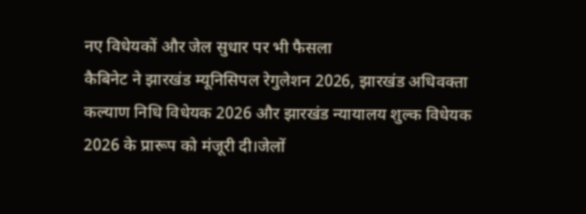नए विधेयकों और जेल सुधार पर भी फैसला
कैबिनेट ने झारखंड म्यूनिसिपल रेगुलेशन 2026, झारखंड अधिवक्ता कल्याण निधि विधेयक 2026 और झारखंड न्यायालय शुल्क विधेयक 2026 के प्रारूप को मंजूरी दी।जेलों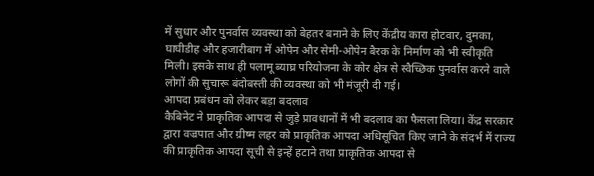में सुधार और पुनर्वास व्यवस्था को बेहतर बनाने के लिए केंद्रीय कारा होटवार, दुमका, घाघीडीह और हजारीबाग में ओपेन और सेमी-ओपेन बैरक के निर्माण को भी स्वीकृति मिली। इसके साथ ही पलामू ब्याघ्र परियोजना के कोर क्षेत्र से स्वैच्छिक पुनर्वास करने वाले लोगों की सुचारू बंदोबस्ती की व्यवस्था को भी मंजूरी दी गई।
आपदा प्रबंधन को लेकर बड़ा बदलाव
कैबिनेट ने प्राकृतिक आपदा से जुड़े प्रावधानों में भी बदलाव का फैसला लिया। केंद्र सरकार द्वारा वज्रपात और ग्रीष्म लहर को प्राकृतिक आपदा अधिसूचित किए जाने के संदर्भ में राज्य की प्राकृतिक आपदा सूची से इन्हें हटाने तथा प्राकृतिक आपदा से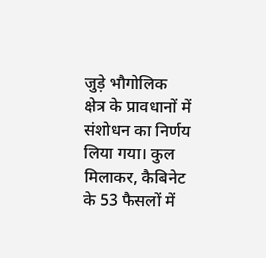जुड़े भौगोलिक क्षेत्र के प्रावधानों में संशोधन का निर्णय लिया गया। कुल मिलाकर, कैबिनेट के 53 फैसलों में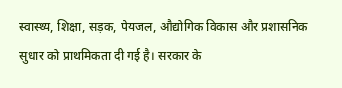स्वास्थ्य, शिक्षा, सड़क, पेयजल, औद्योगिक विकास और प्रशासनिक सुधार को प्राथमिकता दी गई है। सरकार के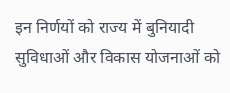इन निर्णयों को राज्य में बुनियादी सुविधाओं और विकास योजनाओं को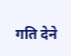गति देने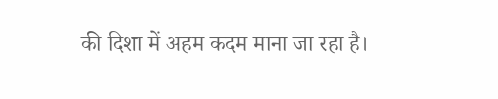की दिशा में अहम कदम माना जा रहा है।